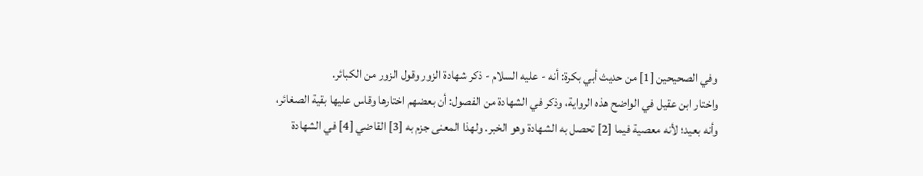وفي الصحيحين [1] من حديث أبي بكرة: أنه - عليه السلام - ذكر شهادة الزور وقول الزور من الكبائر.
واختار ابن عقيل في الواضح هذه الرواية، وذكر في الشهادة من الفصول: أن بعضهم اختارها وقاس عليها بقية الصغائر، وأنه بعيد؛ لأنه معصية فيما [2] تحصل به الشهادة وهو الخبر. ولهذا المعنى جزم به [3] القاضي [4] في الشهادة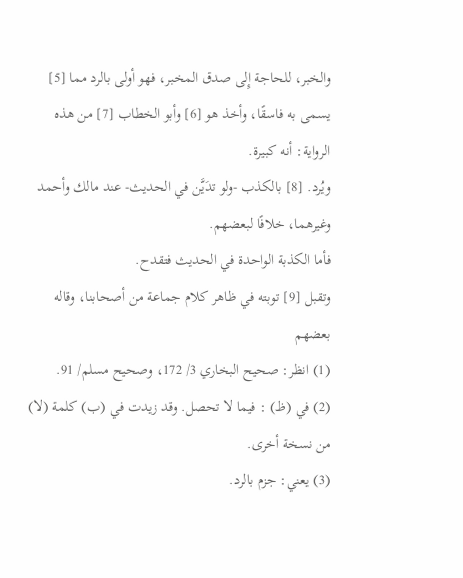والخبر، للحاجة إِلى صدق المخبر، فهو أولى بالرد مما [5] يسمى به فاسقًا، وأخذ هو [6] وأبو الخطاب [7] من هذه الرواية: أنه كبيرة.
ويُرد. [8] بالكذب -ولو تدَيَّن في الحديث- عند مالك وأحمد وغيرهما، خلافًا لبعضهم.
فأما الكذبة الواحدة في الحديث فتقدح.
وتقبل [9] توبته في ظاهر كلام جماعة من أصحابنا، وقاله بعضهم
(1) انظر: صحيح البخاري 3/ 172، وصحيح مسلم/ 91.
(2) في (ظ) : فيما لا تحصل. وقد زيدت في (ب) كلمة (لا) من نسخة أخرى.
(3) يعني: جزم بالرد.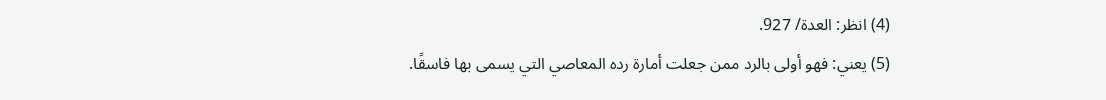(4) انظر: العدة/ 927.
(5) يعني: فهو أولى بالرد ممن جعلت أمارة رده المعاصي التي يسمى بها فاسقًا.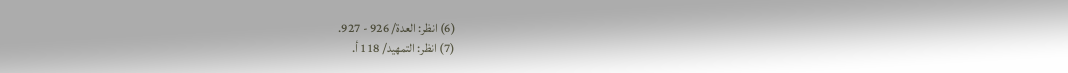(6) انظر: العدة/ 926 - 927.
(7) انظر: التمهيد/ 118 أ.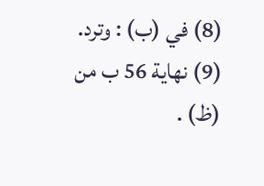(8) في (ب) : وترد.
(9) نهاية 56 ب من (ظ) .